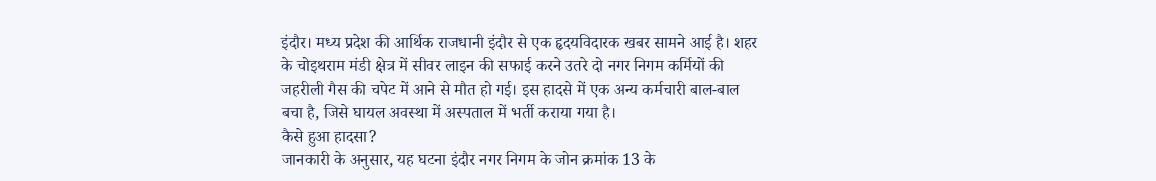इंदौर। मध्य प्रदेश की आर्थिक राजधानी इंदौर से एक हृदयविदारक खबर सामने आई है। शहर के चोइथराम मंडी क्षेत्र में सीवर लाइन की सफाई करने उतरे दो नगर निगम कर्मियों की जहरीली गैस की चपेट में आने से मौत हो गई। इस हादसे में एक अन्य कर्मचारी बाल-बाल बचा है, जिसे घायल अवस्था में अस्पताल में भर्ती कराया गया है।
कैसे हुआ हादसा?
जानकारी के अनुसार, यह घटना इंदौर नगर निगम के जोन क्रमांक 13 के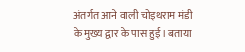अंतर्गत आने वाली चोइथराम मंडी के मुख्य द्वार के पास हुई। बताया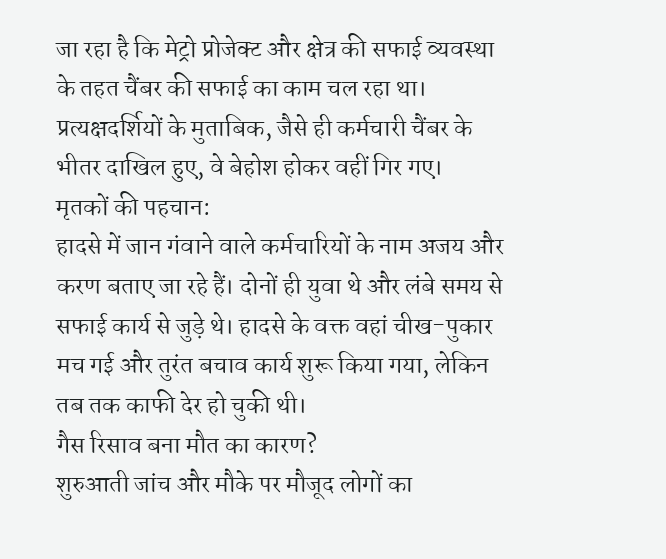जा रहा है कि मेट्रो प्रोजेक्ट और क्षेत्र की सफाई व्यवस्था के तहत चैंबर की सफाई का काम चल रहा था। प्रत्यक्षदर्शियों के मुताबिक, जैसे ही कर्मचारी चैंबर के भीतर दाखिल हुए, वे बेहोश होकर वहीं गिर गए।
मृतकों की पहचान:
हादसे में जान गंवाने वाले कर्मचारियों के नाम अजय और करण बताए जा रहे हैं। दोनों ही युवा थे और लंबे समय से सफाई कार्य से जुड़े थे। हादसे के वक्त वहां चीख-पुकार मच गई और तुरंत बचाव कार्य शुरू किया गया, लेकिन तब तक काफी देर हो चुकी थी।
गैस रिसाव बना मौत का कारण?
शुरुआती जांच और मौके पर मौजूद लोगों का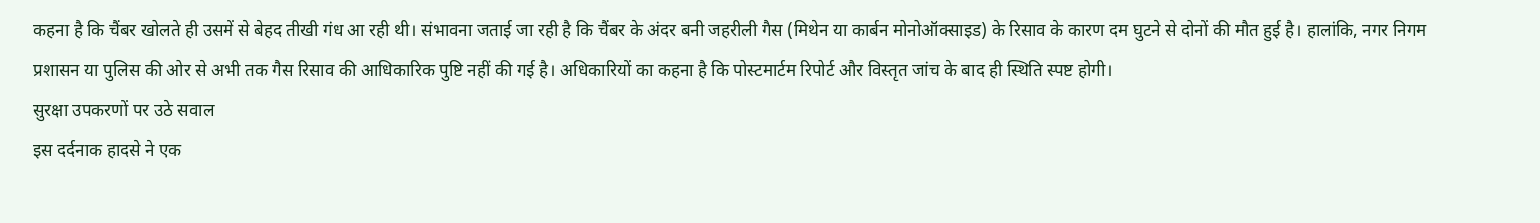कहना है कि चैंबर खोलते ही उसमें से बेहद तीखी गंध आ रही थी। संभावना जताई जा रही है कि चैंबर के अंदर बनी जहरीली गैस (मिथेन या कार्बन मोनोऑक्साइड) के रिसाव के कारण दम घुटने से दोनों की मौत हुई है। हालांकि, नगर निगम प्रशासन या पुलिस की ओर से अभी तक गैस रिसाव की आधिकारिक पुष्टि नहीं की गई है। अधिकारियों का कहना है कि पोस्टमार्टम रिपोर्ट और विस्तृत जांच के बाद ही स्थिति स्पष्ट होगी।
सुरक्षा उपकरणों पर उठे सवाल
इस दर्दनाक हादसे ने एक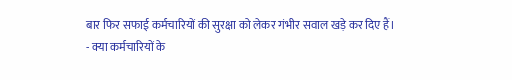बार फिर सफाई कर्मचारियों की सुरक्षा को लेकर गंभीर सवाल खड़े कर दिए हैं।
- क्या कर्मचारियों के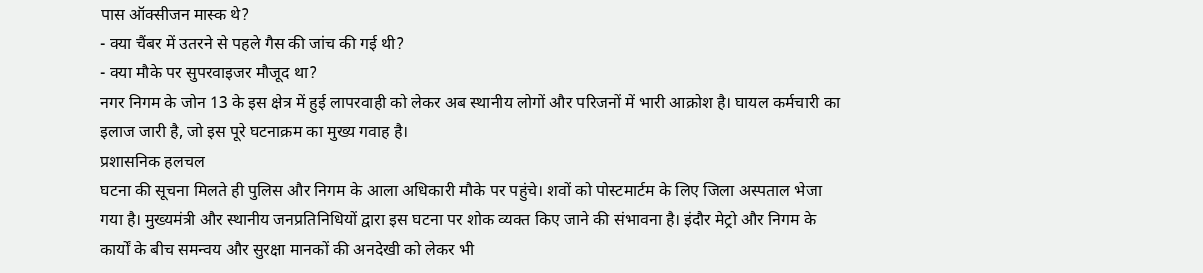पास ऑक्सीजन मास्क थे?
- क्या चैंबर में उतरने से पहले गैस की जांच की गई थी?
- क्या मौके पर सुपरवाइजर मौजूद था?
नगर निगम के जोन 13 के इस क्षेत्र में हुई लापरवाही को लेकर अब स्थानीय लोगों और परिजनों में भारी आक्रोश है। घायल कर्मचारी का इलाज जारी है, जो इस पूरे घटनाक्रम का मुख्य गवाह है।
प्रशासनिक हलचल
घटना की सूचना मिलते ही पुलिस और निगम के आला अधिकारी मौके पर पहुंचे। शवों को पोस्टमार्टम के लिए जिला अस्पताल भेजा गया है। मुख्यमंत्री और स्थानीय जनप्रतिनिधियों द्वारा इस घटना पर शोक व्यक्त किए जाने की संभावना है। इंदौर मेट्रो और निगम के कार्यों के बीच समन्वय और सुरक्षा मानकों की अनदेखी को लेकर भी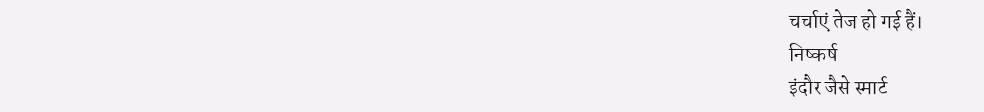चर्चाएं तेज हो गई हैं।
निष्कर्ष
इंदौर जैसे स्मार्ट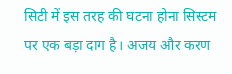सिटी में इस तरह की घटना होना सिस्टम पर एक बड़ा दाग है। अजय और करण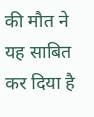की मौत ने यह साबित कर दिया है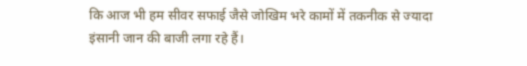कि आज भी हम सीवर सफाई जैसे जोखिम भरे कामों में तकनीक से ज्यादा इंसानी जान की बाजी लगा रहे हैं।